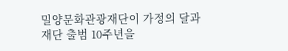밀양문화관광재단이 가정의 달과 재단 출범 10주년을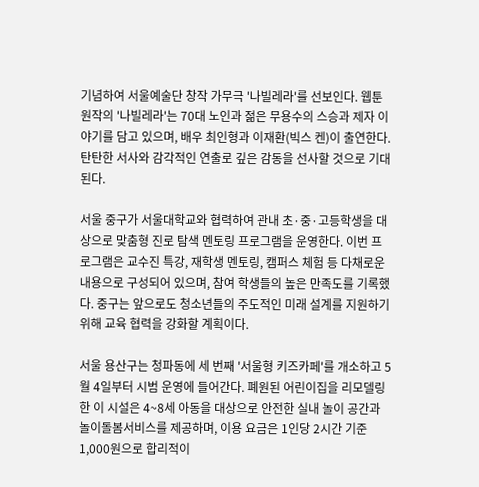기념하여 서울예술단 창작 가무극 '나빌레라'를 선보인다. 웹툰 원작의 '나빌레라'는 70대 노인과 젊은 무용수의 스승과 제자 이야기를 담고 있으며, 배우 최인형과 이재환(빅스 켄)이 출연한다. 탄탄한 서사와 감각적인 연출로 깊은 감동을 선사할 것으로 기대된다.

서울 중구가 서울대학교와 협력하여 관내 초·중·고등학생을 대상으로 맞춤형 진로 탐색 멘토링 프로그램을 운영한다. 이번 프로그램은 교수진 특강, 재학생 멘토링, 캠퍼스 체험 등 다채로운 내용으로 구성되어 있으며, 참여 학생들의 높은 만족도를 기록했다. 중구는 앞으로도 청소년들의 주도적인 미래 설계를 지원하기 위해 교육 협력을 강화할 계획이다.

서울 용산구는 청파동에 세 번째 '서울형 키즈카페'를 개소하고 5월 4일부터 시범 운영에 들어간다. 폐원된 어린이집을 리모델링한 이 시설은 4~8세 아동을 대상으로 안전한 실내 놀이 공간과 놀이돌봄서비스를 제공하며, 이용 요금은 1인당 2시간 기준 1,000원으로 합리적이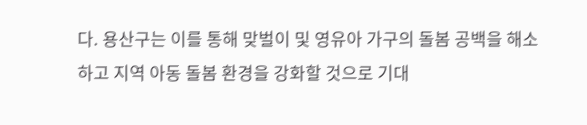다. 용산구는 이를 통해 맞벌이 및 영유아 가구의 돌봄 공백을 해소하고 지역 아동 돌봄 환경을 강화할 것으로 기대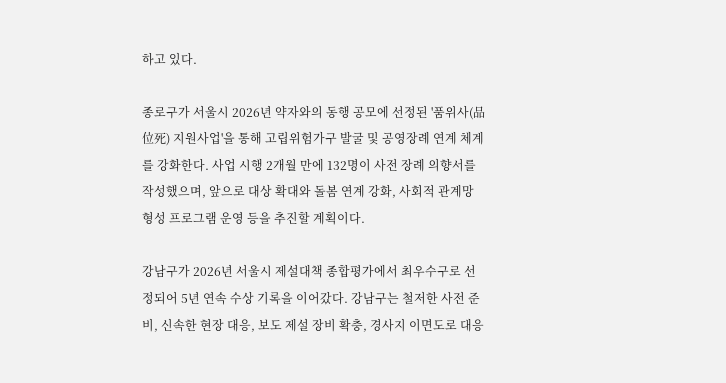하고 있다.

종로구가 서울시 2026년 약자와의 동행 공모에 선정된 '품위사(品位死) 지원사업'을 통해 고립위험가구 발굴 및 공영장례 연계 체계를 강화한다. 사업 시행 2개월 만에 132명이 사전 장례 의향서를 작성했으며, 앞으로 대상 확대와 돌봄 연계 강화, 사회적 관계망 형성 프로그램 운영 등을 추진할 계획이다.

강남구가 2026년 서울시 제설대책 종합평가에서 최우수구로 선정되어 5년 연속 수상 기록을 이어갔다. 강남구는 철저한 사전 준비, 신속한 현장 대응, 보도 제설 장비 확충, 경사지 이면도로 대응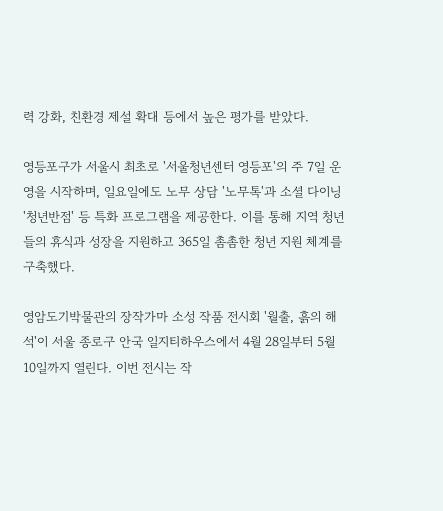력 강화, 친환경 제설 확대 등에서 높은 평가를 받았다.

영등포구가 서울시 최초로 '서울청년센터 영등포'의 주 7일 운영을 시작하며, 일요일에도 노무 상담 '노무톡'과 소셜 다이닝 '청년반점' 등 특화 프로그램을 제공한다. 이를 통해 지역 청년들의 휴식과 성장을 지원하고 365일 촘촘한 청년 지원 체계를 구축했다.

영암도기박물관의 장작가마 소성 작품 전시회 '월출, 흙의 해석'이 서울 종로구 안국 일지티하우스에서 4월 28일부터 5월 10일까지 열린다. 이번 전시는 작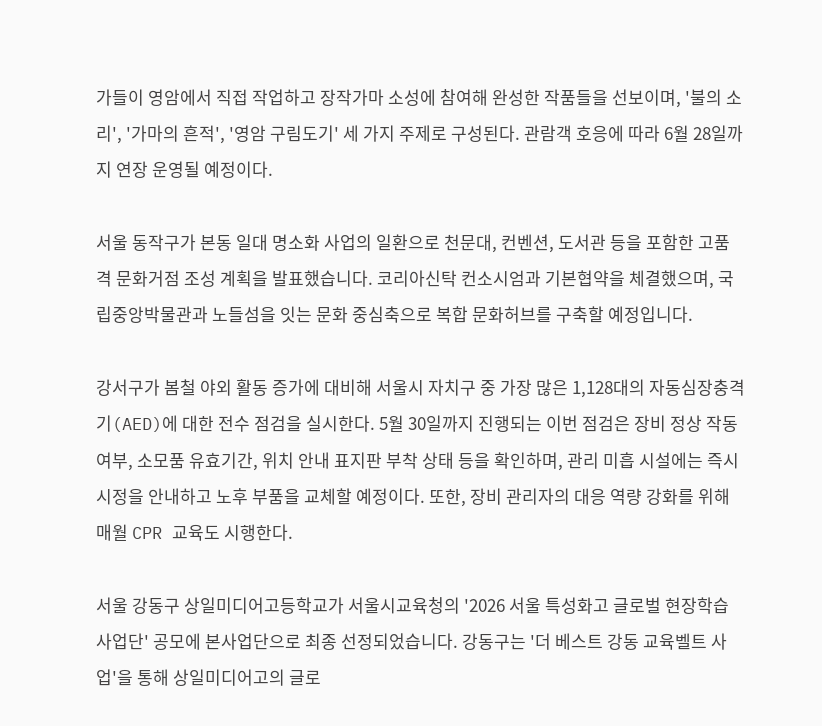가들이 영암에서 직접 작업하고 장작가마 소성에 참여해 완성한 작품들을 선보이며, '불의 소리', '가마의 흔적', '영암 구림도기' 세 가지 주제로 구성된다. 관람객 호응에 따라 6월 28일까지 연장 운영될 예정이다.

서울 동작구가 본동 일대 명소화 사업의 일환으로 천문대, 컨벤션, 도서관 등을 포함한 고품격 문화거점 조성 계획을 발표했습니다. 코리아신탁 컨소시엄과 기본협약을 체결했으며, 국립중앙박물관과 노들섬을 잇는 문화 중심축으로 복합 문화허브를 구축할 예정입니다.

강서구가 봄철 야외 활동 증가에 대비해 서울시 자치구 중 가장 많은 1,128대의 자동심장충격기(AED)에 대한 전수 점검을 실시한다. 5월 30일까지 진행되는 이번 점검은 장비 정상 작동 여부, 소모품 유효기간, 위치 안내 표지판 부착 상태 등을 확인하며, 관리 미흡 시설에는 즉시 시정을 안내하고 노후 부품을 교체할 예정이다. 또한, 장비 관리자의 대응 역량 강화를 위해 매월 CPR 교육도 시행한다.

서울 강동구 상일미디어고등학교가 서울시교육청의 '2026 서울 특성화고 글로벌 현장학습 사업단' 공모에 본사업단으로 최종 선정되었습니다. 강동구는 '더 베스트 강동 교육벨트 사업'을 통해 상일미디어고의 글로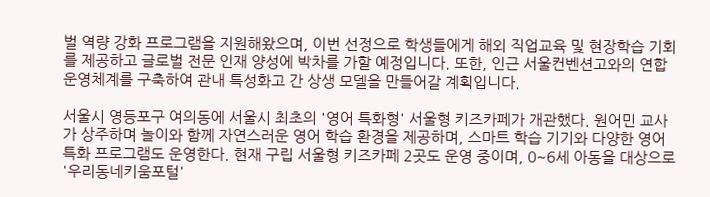벌 역량 강화 프로그램을 지원해왔으며, 이번 선정으로 학생들에게 해외 직업교육 및 현장학습 기회를 제공하고 글로벌 전문 인재 양성에 박차를 가할 예정입니다. 또한, 인근 서울컨벤션고와의 연합 운영체계를 구축하여 관내 특성화고 간 상생 모델을 만들어갈 계획입니다.

서울시 영등포구 여의동에 서울시 최초의 '영어 특화형' 서울형 키즈카페가 개관했다. 원어민 교사가 상주하며 놀이와 함께 자연스러운 영어 학습 환경을 제공하며, 스마트 학습 기기와 다양한 영어 특화 프로그램도 운영한다. 현재 구립 서울형 키즈카페 2곳도 운영 중이며, 0~6세 아동을 대상으로 '우리동네키움포털'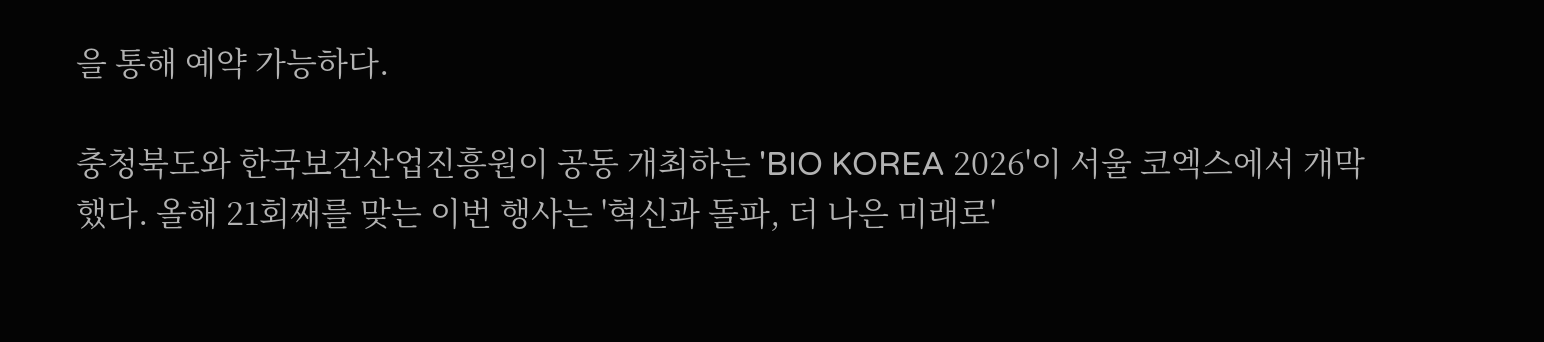을 통해 예약 가능하다.

충청북도와 한국보건산업진흥원이 공동 개최하는 'BIO KOREA 2026'이 서울 코엑스에서 개막했다. 올해 21회째를 맞는 이번 행사는 '혁신과 돌파, 더 나은 미래로'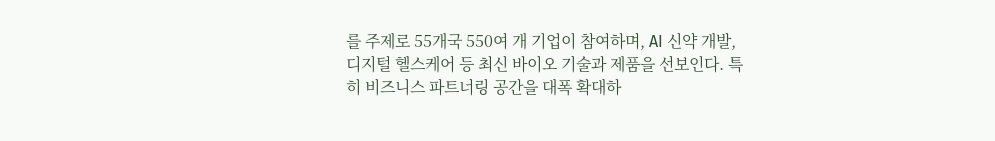를 주제로 55개국 550여 개 기업이 참여하며, AI 신약 개발, 디지털 헬스케어 등 최신 바이오 기술과 제품을 선보인다. 특히 비즈니스 파트너링 공간을 대폭 확대하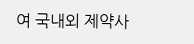여 국내외 제약사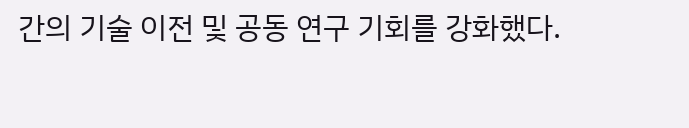간의 기술 이전 및 공동 연구 기회를 강화했다.